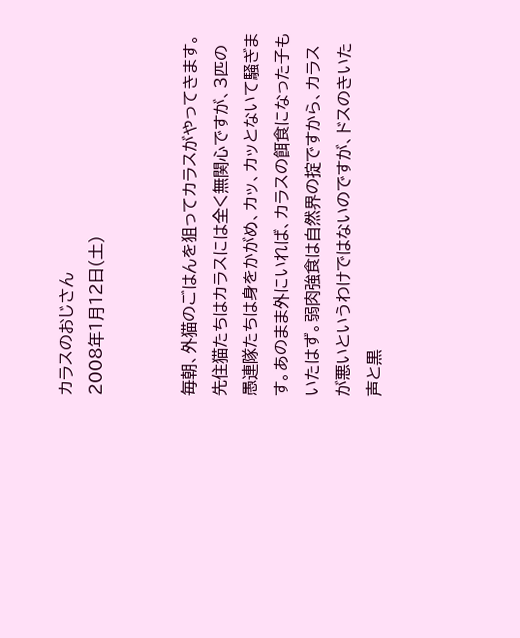カラスのおじさん
2008年1月12日(土)


毎朝、外猫のごはんを狙ってカラスがやってきます。先住猫たちはカラスには全く無関心ですが、3匹の愚連隊たちは身をかがめ、カッ、カッとないて騒ぎます。あのまま外にいれば、カラスの餌食になった子もいたはず。弱肉強食は自然界の掟ですから、カラスが悪いというわけではないのですが、ドスのきいた声と黒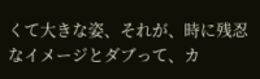くて大きな姿、それが、時に残忍なイメージとダブって、カ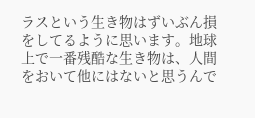ラスという生き物はずいぶん損をしてるように思います。地球上で一番残酷な生き物は、人間をおいて他にはないと思うんで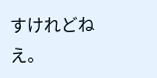すけれどねえ。